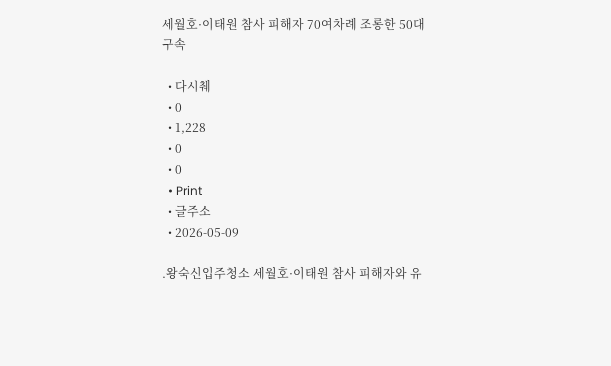세월호·이태원 참사 피해자 70여차례 조롱한 50대 구속

  • 다시췌
  • 0
  • 1,228
  • 0
  • 0
  • Print
  • 글주소
  • 2026-05-09

.왕숙신입주청소 세월호·이태원 참사 피해자와 유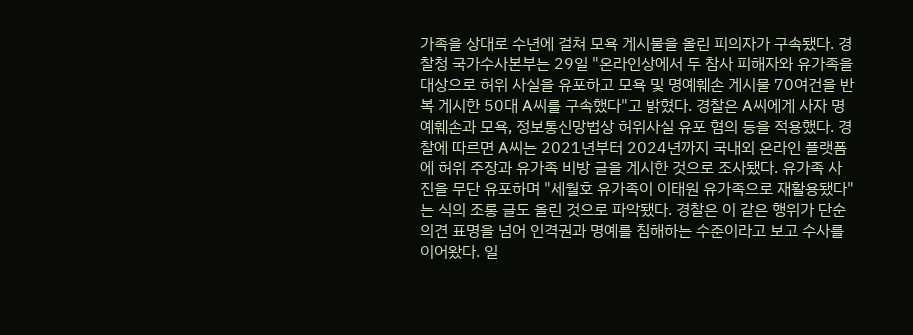가족을 상대로 수년에 걸쳐 모욕 게시물을 올린 피의자가 구속됐다. 경찰청 국가수사본부는 29일 "온라인상에서 두 참사 피해자와 유가족을 대상으로 허위 사실을 유포하고 모욕 및 명예훼손 게시물 70여건을 반복 게시한 50대 A씨를 구속했다"고 밝혔다. 경찰은 A씨에게 사자 명예훼손과 모욕, 정보통신망법상 허위사실 유포 혐의 등을 적용했다. 경찰에 따르면 A씨는 2021년부터 2024년까지 국내외 온라인 플랫폼에 허위 주장과 유가족 비방 글을 게시한 것으로 조사됐다. 유가족 사진을 무단 유포하며 "세월호 유가족이 이태원 유가족으로 재활용됐다"는 식의 조롱 글도 올린 것으로 파악됐다. 경찰은 이 같은 행위가 단순 의견 표명을 넘어 인격권과 명예를 침해하는 수준이라고 보고 수사를 이어왔다. 일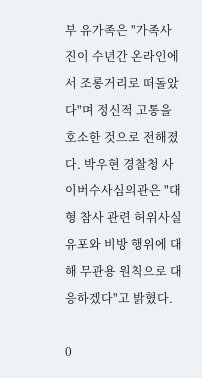부 유가족은 "가족사진이 수년간 온라인에서 조롱거리로 떠돌았다"며 정신적 고통을 호소한 것으로 전해졌다. 박우현 경찰청 사이버수사심의관은 "대형 참사 관련 허위사실 유포와 비방 행위에 대해 무관용 원칙으로 대응하겠다"고 밝혔다.

0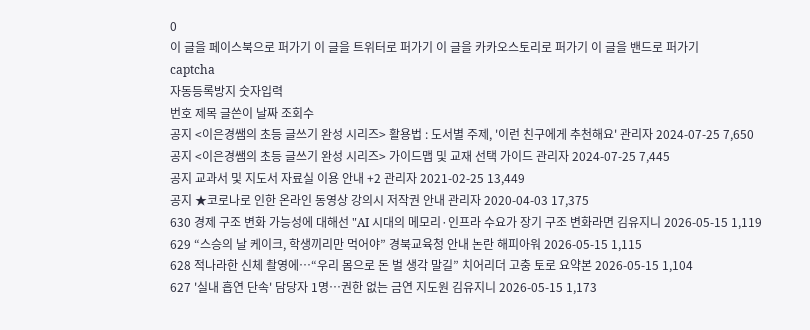0
이 글을 페이스북으로 퍼가기 이 글을 트위터로 퍼가기 이 글을 카카오스토리로 퍼가기 이 글을 밴드로 퍼가기
captcha
자동등록방지 숫자입력
번호 제목 글쓴이 날짜 조회수
공지 <이은경쌤의 초등 글쓰기 완성 시리즈> 활용법 : 도서별 주제, '이런 친구에게 추천해요' 관리자 2024-07-25 7,650
공지 <이은경쌤의 초등 글쓰기 완성 시리즈> 가이드맵 및 교재 선택 가이드 관리자 2024-07-25 7,445
공지 교과서 및 지도서 자료실 이용 안내 +2 관리자 2021-02-25 13,449
공지 ★코로나로 인한 온라인 동영상 강의시 저작권 안내 관리자 2020-04-03 17,375
630 경제 구조 변화 가능성에 대해선 "AI 시대의 메모리·인프라 수요가 장기 구조 변화라면 김유지니 2026-05-15 1,119
629 “스승의 날 케이크, 학생끼리만 먹어야” 경북교육청 안내 논란 해피아워 2026-05-15 1,115
628 적나라한 신체 촬영에…“우리 몸으로 돈 벌 생각 말길” 치어리더 고충 토로 요약본 2026-05-15 1,104
627 '실내 흡연 단속' 담당자 1명…권한 없는 금연 지도원 김유지니 2026-05-15 1,173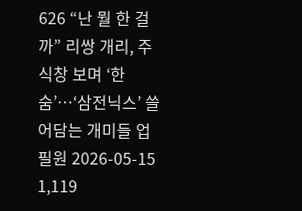626 “난 뭘 한 걸까” 리쌍 개리, 주식창 보며 ‘한숨’…‘삼전닉스’ 쓸어담는 개미들 업필원 2026-05-15 1,119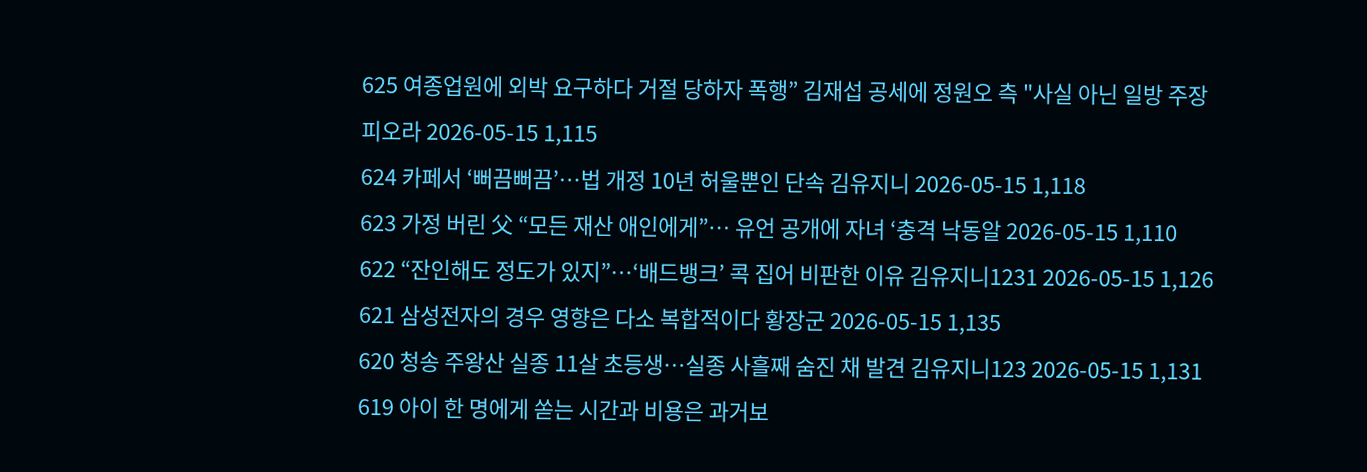625 여종업원에 외박 요구하다 거절 당하자 폭행” 김재섭 공세에 정원오 측 "사실 아닌 일방 주장 피오라 2026-05-15 1,115
624 카페서 ‘뻐끔뻐끔’…법 개정 10년 허울뿐인 단속 김유지니 2026-05-15 1,118
623 가정 버린 父 “모든 재산 애인에게”… 유언 공개에 자녀 ‘충격 낙동알 2026-05-15 1,110
622 “잔인해도 정도가 있지”…‘배드뱅크’ 콕 집어 비판한 이유 김유지니1231 2026-05-15 1,126
621 삼성전자의 경우 영향은 다소 복합적이다 황장군 2026-05-15 1,135
620 청송 주왕산 실종 11살 초등생…실종 사흘째 숨진 채 발견 김유지니123 2026-05-15 1,131
619 아이 한 명에게 쏟는 시간과 비용은 과거보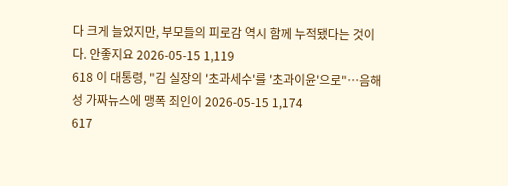다 크게 늘었지만, 부모들의 피로감 역시 함께 누적됐다는 것이다. 안좋지요 2026-05-15 1,119
618 이 대통령, "김 실장의 '초과세수'를 '초과이윤'으로"…음해성 가짜뉴스에 맹폭 죄인이 2026-05-15 1,174
617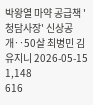박왕열 마약 공급책 '청담사장' 신상공개‥50살 최병민 김유지니 2026-05-15 1,148
616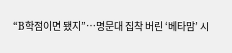“B학점이면 됐지”…명문대 집착 버린 ‘베타맘’ 시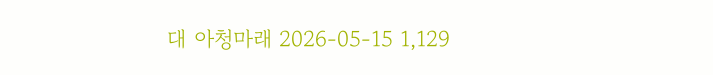대 아청마래 2026-05-15 1,129